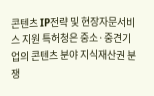콘텐츠 IP전략 및 현장자문서비스 지원 특허청은 중소·중견기업의 콘텐츠 분야 지식재산권 분쟁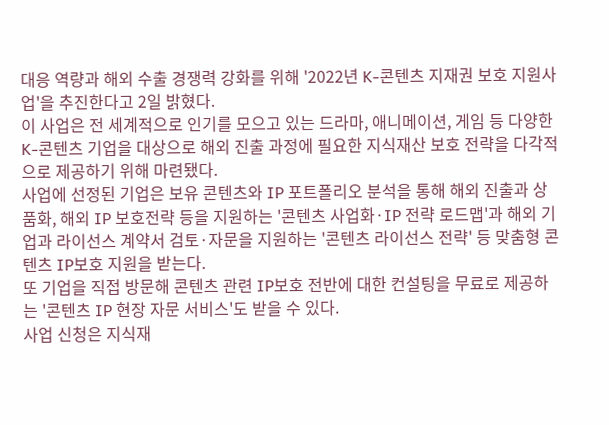대응 역량과 해외 수출 경쟁력 강화를 위해 '2022년 K-콘텐츠 지재권 보호 지원사업'을 추진한다고 2일 밝혔다.
이 사업은 전 세계적으로 인기를 모으고 있는 드라마, 애니메이션, 게임 등 다양한 K-콘텐츠 기업을 대상으로 해외 진출 과정에 필요한 지식재산 보호 전략을 다각적으로 제공하기 위해 마련됐다.
사업에 선정된 기업은 보유 콘텐츠와 IP 포트폴리오 분석을 통해 해외 진출과 상품화, 해외 IP 보호전략 등을 지원하는 '콘텐츠 사업화·IP 전략 로드맵'과 해외 기업과 라이선스 계약서 검토·자문을 지원하는 '콘텐츠 라이선스 전략' 등 맞춤형 콘텐츠 IP보호 지원을 받는다.
또 기업을 직접 방문해 콘텐츠 관련 IP보호 전반에 대한 컨설팅을 무료로 제공하는 '콘텐츠 IP 현장 자문 서비스'도 받을 수 있다.
사업 신청은 지식재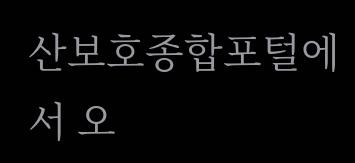산보호종합포털에서 오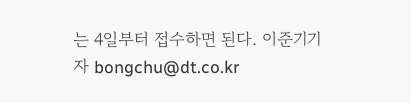는 4일부터 접수하면 된다. 이준기기자 bongchu@dt.co.kr